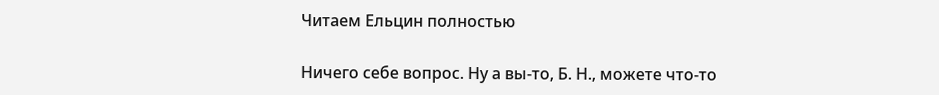Читаем Ельцин полностью

Ничего себе вопрос. Ну а вы-то, Б. Н., можете что-то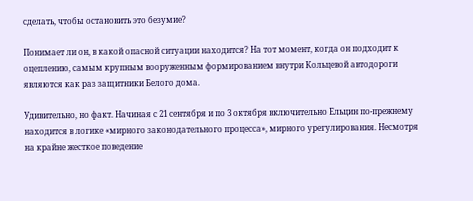сделать, чтобы остановить это безумие?

Понимает ли он, в какой опасной ситуации находится? На тот момент, когда он подходит к оцеплению, самым крупным вооруженным формированием внутри Кольцевой автодороги являются как раз защитники Белого дома.

Удивительно, но факт. Начиная с 21 сентября и по 3 октября включительно Ельцин по-прежнему находится в логике «мирного законодательного процесса», мирного урегулирования. Несмотря на крайне жесткое поведение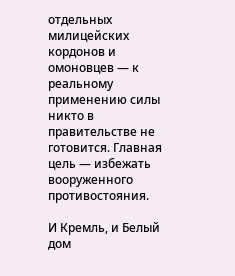отдельных милицейских кордонов и омоновцев — к реальному применению силы никто в правительстве не готовится. Главная цель — избежать вооруженного противостояния.

И Кремль, и Белый дом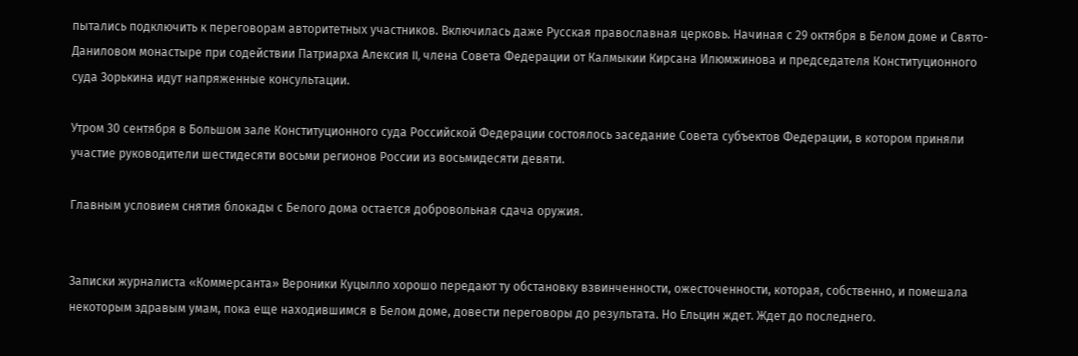пытались подключить к переговорам авторитетных участников. Включилась даже Русская православная церковь. Начиная с 29 октября в Белом доме и Свято-Даниловом монастыре при содействии Патриарха Алексия II, члена Совета Федерации от Калмыкии Кирсана Илюмжинова и председателя Конституционного суда Зорькина идут напряженные консультации.

Утром 30 сентября в Большом зале Конституционного суда Российской Федерации состоялось заседание Совета субъектов Федерации, в котором приняли участие руководители шестидесяти восьми регионов России из восьмидесяти девяти.

Главным условием снятия блокады с Белого дома остается добровольная сдача оружия.


Записки журналиста «Коммерсанта» Вероники Куцылло хорошо передают ту обстановку взвинченности, ожесточенности, которая, собственно, и помешала некоторым здравым умам, пока еще находившимся в Белом доме, довести переговоры до результата. Но Ельцин ждет. Ждет до последнего.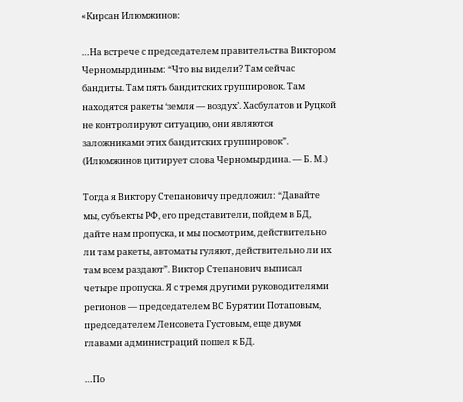«Кирсан Илюмжинов:

…На встрече с председателем правительства Виктором Черномырдиным: “Что вы видели? Там сейчас бандиты. Там пять бандитских группировок. Там находятся ракеты ‘земля — воздух’. Хасбулатов и Руцкой не контролируют ситуацию, они являются заложниками этих бандитских группировок”. (Илюмжинов цитирует слова Черномырдина. — Б. М.)

Тогда я Виктору Степановичу предложил: “Давайте мы, субъекты РФ, его представители, пойдем в БД, дайте нам пропуска, и мы посмотрим, действительно ли там ракеты, автоматы гуляют, действительно ли их там всем раздают”. Виктор Степанович выписал четыре пропуска. Я с тремя другими руководителями регионов — председателем ВС Бурятии Потаповым, председателем Ленсовета Густовым, еще двумя главами администраций пошел к БД.

…По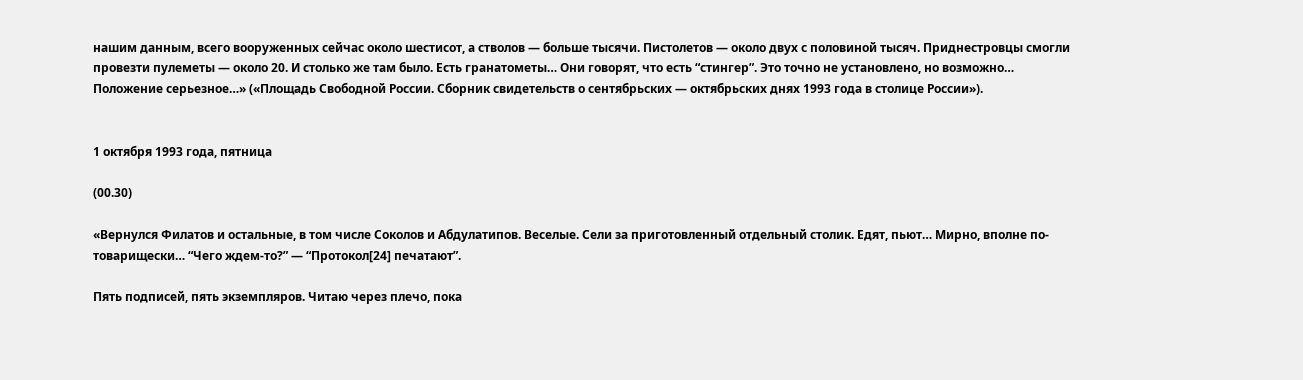нашим данным, всего вооруженных сейчас около шестисот, а стволов — больше тысячи. Пистолетов — около двух с половиной тысяч. Приднестровцы смогли провезти пулеметы — около 20. И столько же там было. Есть гранатометы… Они говорят, что есть “стингер”. Это точно не установлено, но возможно… Положение серьезное…» («Площадь Свободной России. Сборник свидетельств о сентябрьских — октябрьских днях 1993 года в столице России»).


1 октября 1993 года, пятница

(00.30)

«Вернулся Филатов и остальные, в том числе Соколов и Абдулатипов. Веселые. Сели за приготовленный отдельный столик. Едят, пьют… Мирно, вполне по-товарищески… “Чего ждем-то?” — “Протокол[24] печатают”.

Пять подписей, пять экземпляров. Читаю через плечо, пока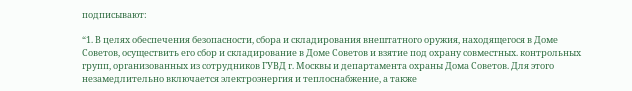подписывают:

“1. В целях обеспечения безопасности, сбора и складирования внештатного оружия, находящегося в Доме Советов, осуществить его сбор и складирование в Доме Советов и взятие под охрану совместных. контрольных групп, организованных из сотрудников ГУВД г. Москвы и департамента охраны Дома Советов. Для этого незамедлительно включается электроэнергия и теплоснабжение, а также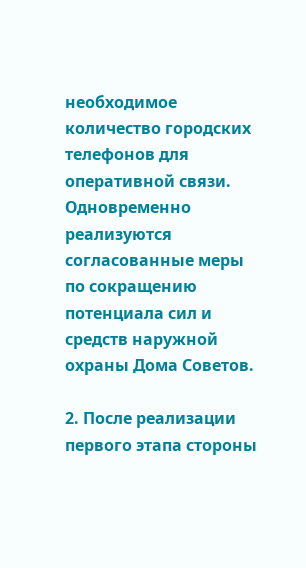необходимое количество городских телефонов для оперативной связи. Одновременно реализуются согласованные меры по сокращению потенциала сил и средств наружной охраны Дома Советов.

2. После реализации первого этапа стороны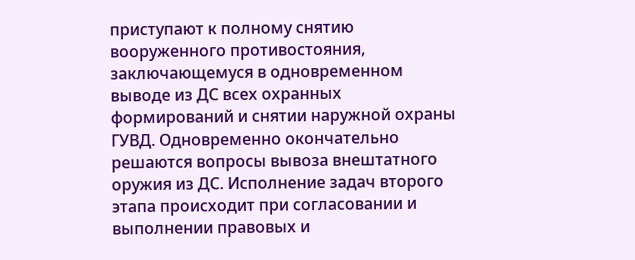приступают к полному снятию вооруженного противостояния, заключающемуся в одновременном выводе из ДС всех охранных формирований и снятии наружной охраны ГУВД. Одновременно окончательно решаются вопросы вывоза внештатного оружия из ДС. Исполнение задач второго этапа происходит при согласовании и выполнении правовых и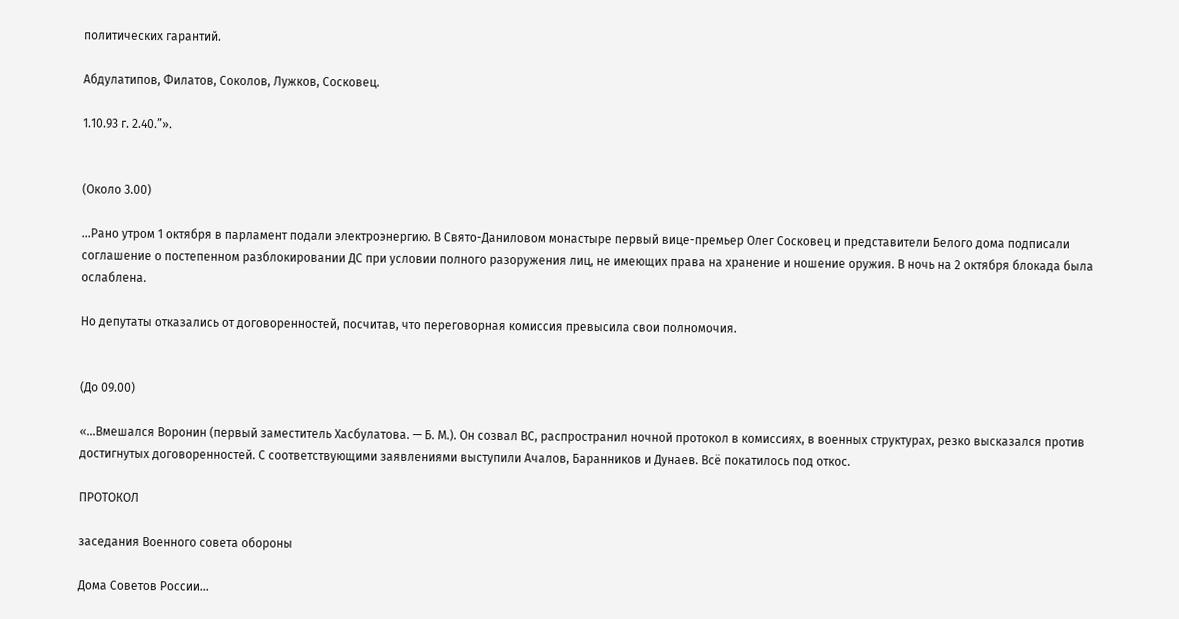политических гарантий.

Абдулатипов, Филатов, Соколов, Лужков, Сосковец.

1.10.93 г. 2.40.”».


(Около 3.00)

…Рано утром 1 октября в парламент подали электроэнергию. В Свято-Даниловом монастыре первый вице-премьер Олег Сосковец и представители Белого дома подписали соглашение о постепенном разблокировании ДС при условии полного разоружения лиц, не имеющих права на хранение и ношение оружия. В ночь на 2 октября блокада была ослаблена.

Но депутаты отказались от договоренностей, посчитав, что переговорная комиссия превысила свои полномочия.


(До 09.00)

«…Вмешался Воронин (первый заместитель Хасбулатова. — Б. М.). Он созвал ВС, распространил ночной протокол в комиссиях, в военных структурах, резко высказался против достигнутых договоренностей. С соответствующими заявлениями выступили Ачалов, Баранников и Дунаев. Всё покатилось под откос.

ПРОТОКОЛ

заседания Военного совета обороны

Дома Советов России…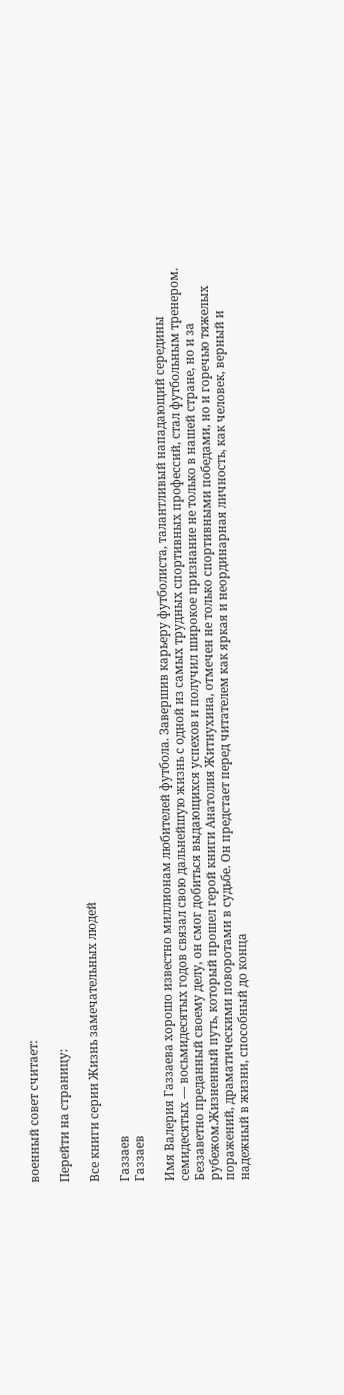военный совет считает:

Перейти на страницу:

Все книги серии Жизнь замечательных людей

Газзаев
Газзаев

Имя Валерия Газзаева хорошо известно миллионам любителей футбола. Завершив карьеру футболиста, талантливый нападающий середины семидесятых — восьмидесятых годов связал свою дальнейшую жизнь с одной из самых трудных спортивных профессий, стал футбольным тренером. Беззаветно преданный своему делу, он смог добиться выдающихся успехов и получил широкое признание не только в нашей стране, но и за рубежом.Жизненный путь, который прошел герой книги Анатолия Житнухина, отмечен не только спортивными победами, но и горечью тяжелых поражений, драматическими поворотами в судьбе. Он предстает перед читателем как яркая и неординарная личность, как человек, верный и надежный в жизни, способный до конца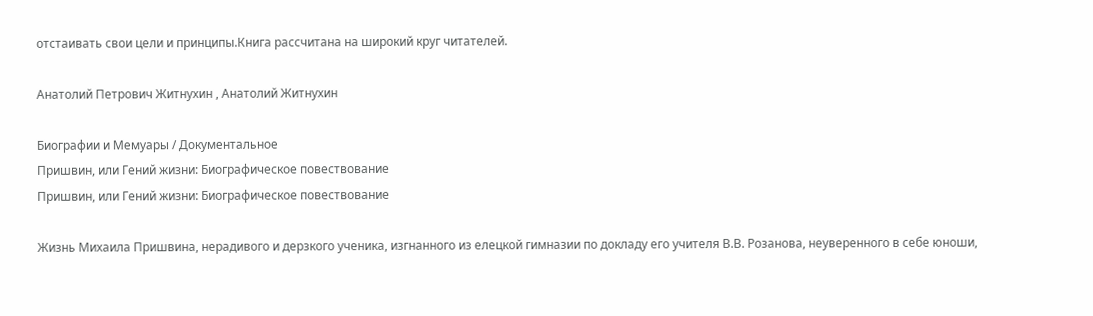отстаивать свои цели и принципы.Книга рассчитана на широкий круг читателей.

Анатолий Петрович Житнухин , Анатолий Житнухин

Биографии и Мемуары / Документальное
Пришвин, или Гений жизни: Биографическое повествование
Пришвин, или Гений жизни: Биографическое повествование

Жизнь Михаила Пришвина, нерадивого и дерзкого ученика, изгнанного из елецкой гимназии по докладу его учителя В.В. Розанова, неуверенного в себе юноши,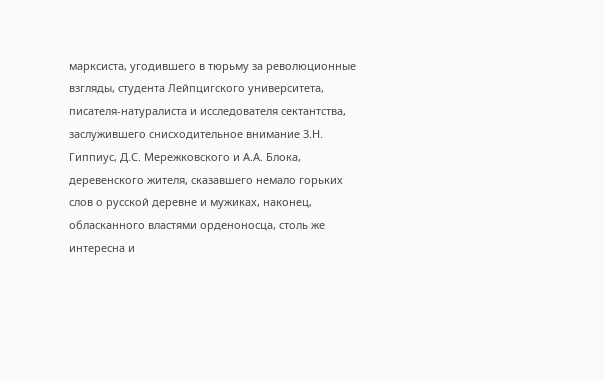марксиста, угодившего в тюрьму за революционные взгляды, студента Лейпцигского университета, писателя-натуралиста и исследователя сектантства, заслужившего снисходительное внимание З.Н. Гиппиус, Д.С. Мережковского и А.А. Блока, деревенского жителя, сказавшего немало горьких слов о русской деревне и мужиках, наконец, обласканного властями орденоносца, столь же интересна и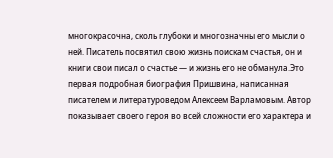многокрасочна, сколь глубоки и многозначны его мысли о ней. Писатель посвятил свою жизнь поискам счастья, он и книги свои писал о счастье — и жизнь его не обманула.Это первая подробная биография Пришвина, написанная писателем и литературоведом Алексеем Варламовым. Автор показывает своего героя во всей сложности его характера и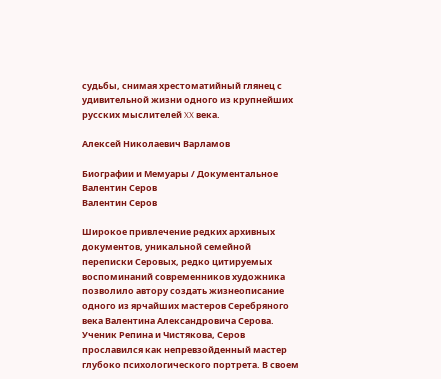судьбы, снимая хрестоматийный глянец с удивительной жизни одного из крупнейших русских мыслителей XX века.

Алексей Николаевич Варламов

Биографии и Мемуары / Документальное
Валентин Серов
Валентин Серов

Широкое привлечение редких архивных документов, уникальной семейной переписки Серовых, редко цитируемых воспоминаний современников художника позволило автору создать жизнеописание одного из ярчайших мастеров Серебряного века Валентина Александровича Серова. Ученик Репина и Чистякова, Серов прославился как непревзойденный мастер глубоко психологического портрета. В своем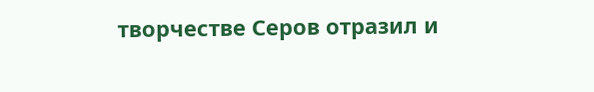творчестве Серов отразил и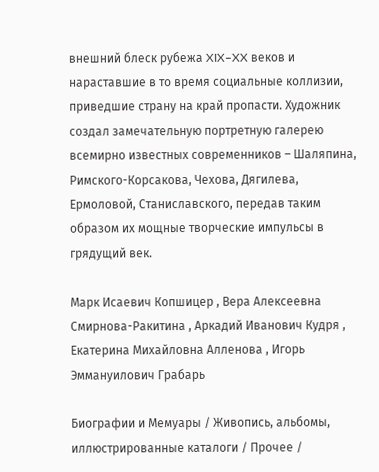внешний блеск рубежа XIX–XX веков и нараставшие в то время социальные коллизии, приведшие страну на край пропасти. Художник создал замечательную портретную галерею всемирно известных современников – Шаляпина, Римского-Корсакова, Чехова, Дягилева, Ермоловой, Станиславского, передав таким образом их мощные творческие импульсы в грядущий век.

Марк Исаевич Копшицер , Вера Алексеевна Смирнова-Ракитина , Аркадий Иванович Кудря , Екатерина Михайловна Алленова , Игорь Эммануилович Грабарь

Биографии и Мемуары / Живопись, альбомы, иллюстрированные каталоги / Прочее /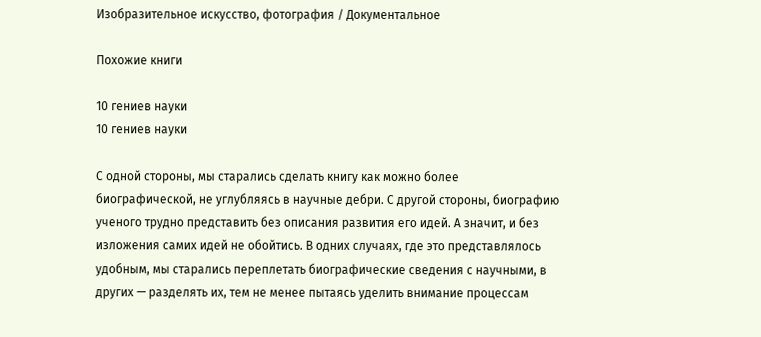Изобразительное искусство, фотография / Документальное

Похожие книги

10 гениев науки
10 гениев науки

С одной стороны, мы старались сделать книгу как можно более биографической, не углубляясь в научные дебри. С другой стороны, биографию ученого трудно представить без описания развития его идей. А значит, и без изложения самих идей не обойтись. В одних случаях, где это представлялось удобным, мы старались переплетать биографические сведения с научными, в других — разделять их, тем не менее пытаясь уделить внимание процессам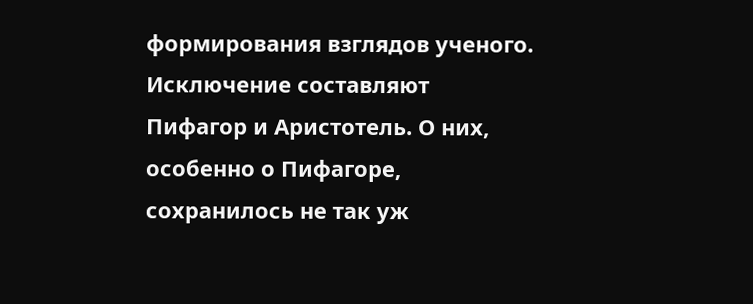формирования взглядов ученого. Исключение составляют Пифагор и Аристотель. О них, особенно о Пифагоре, сохранилось не так уж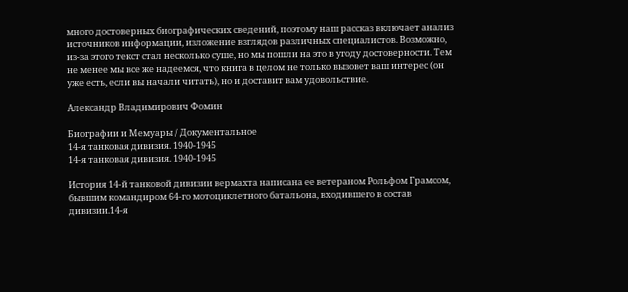много достоверных биографических сведений, поэтому наш рассказ включает анализ источников информации, изложение взглядов различных специалистов. Возможно, из-за этого текст стал несколько суше, но мы пошли на это в угоду достоверности. Тем не менее мы все же надеемся, что книга в целом не только вызовет ваш интерес (он уже есть, если вы начали читать), но и доставит вам удовольствие.

Александр Владимирович Фомин

Биографии и Мемуары / Документальное
14-я танковая дивизия. 1940-1945
14-я танковая дивизия. 1940-1945

История 14-й танковой дивизии вермахта написана ее ветераном Рольфом Грамсом, бывшим командиром 64-го мотоциклетного батальона, входившего в состав дивизии.14-я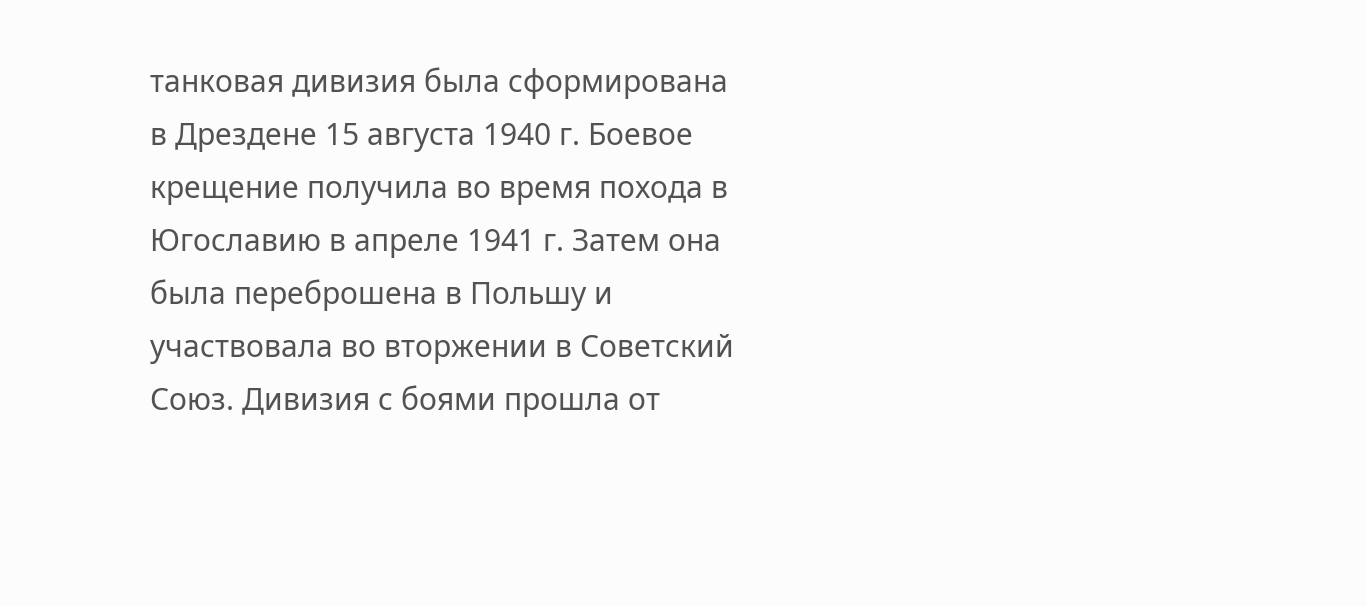танковая дивизия была сформирована в Дрездене 15 августа 1940 г. Боевое крещение получила во время похода в Югославию в апреле 1941 г. Затем она была переброшена в Польшу и участвовала во вторжении в Советский Союз. Дивизия с боями прошла от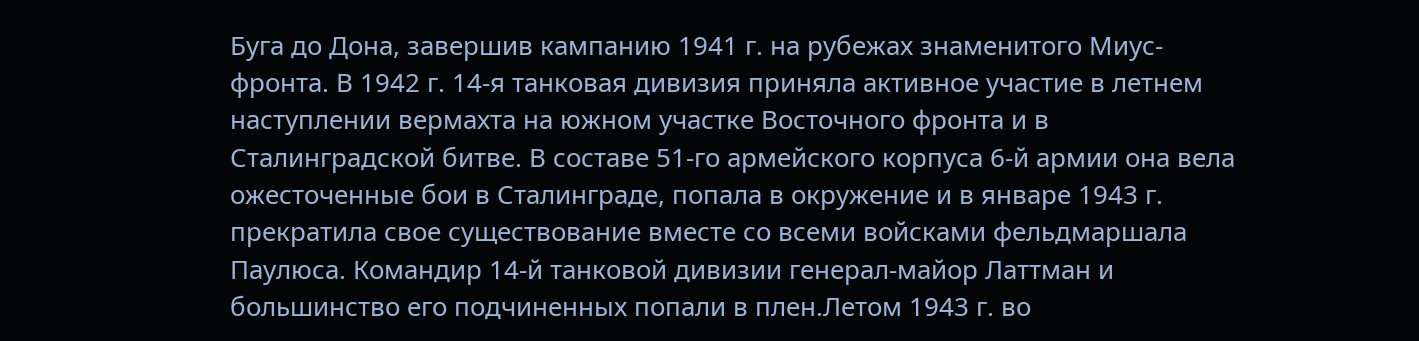Буга до Дона, завершив кампанию 1941 г. на рубежах знаменитого Миус-фронта. В 1942 г. 14-я танковая дивизия приняла активное участие в летнем наступлении вермахта на южном участке Восточного фронта и в Сталинградской битве. В составе 51-го армейского корпуса 6-й армии она вела ожесточенные бои в Сталинграде, попала в окружение и в январе 1943 г. прекратила свое существование вместе со всеми войсками фельдмаршала Паулюса. Командир 14-й танковой дивизии генерал-майор Латтман и большинство его подчиненных попали в плен.Летом 1943 г. во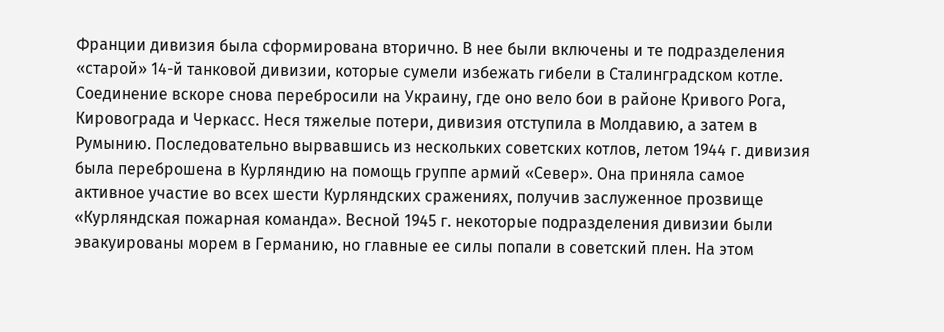Франции дивизия была сформирована вторично. В нее были включены и те подразделения «старой» 14-й танковой дивизии, которые сумели избежать гибели в Сталинградском котле. Соединение вскоре снова перебросили на Украину, где оно вело бои в районе Кривого Рога, Кировограда и Черкасс. Неся тяжелые потери, дивизия отступила в Молдавию, а затем в Румынию. Последовательно вырвавшись из нескольких советских котлов, летом 1944 г. дивизия была переброшена в Курляндию на помощь группе армий «Север». Она приняла самое активное участие во всех шести Курляндских сражениях, получив заслуженное прозвище «Курляндская пожарная команда». Весной 1945 г. некоторые подразделения дивизии были эвакуированы морем в Германию, но главные ее силы попали в советский плен. На этом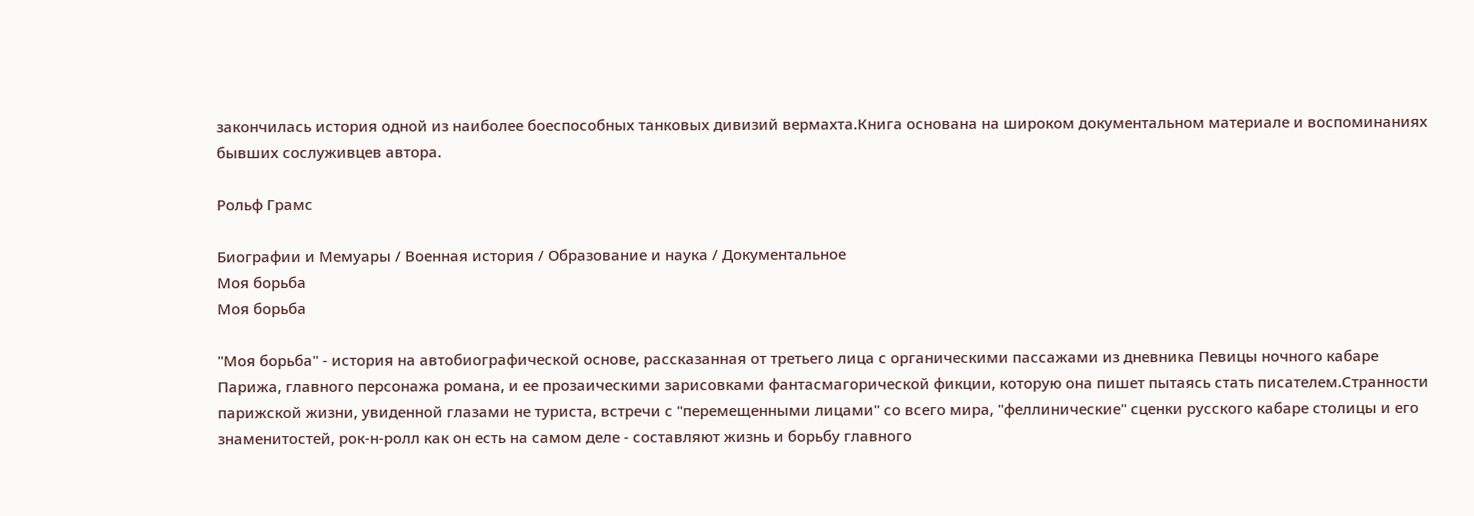закончилась история одной из наиболее боеспособных танковых дивизий вермахта.Книга основана на широком документальном материале и воспоминаниях бывших сослуживцев автора.

Рольф Грамс

Биографии и Мемуары / Военная история / Образование и наука / Документальное
Моя борьба
Моя борьба

"Моя борьба" - история на автобиографической основе, рассказанная от третьего лица с органическими пассажами из дневника Певицы ночного кабаре Парижа, главного персонажа романа, и ее прозаическими зарисовками фантасмагорической фикции, которую она пишет пытаясь стать писателем.Странности парижской жизни, увиденной глазами не туриста, встречи с "перемещенными лицами" со всего мира, "феллинические" сценки русского кабаре столицы и его знаменитостей, рок-н-ролл как он есть на самом деле - составляют жизнь и борьбу главного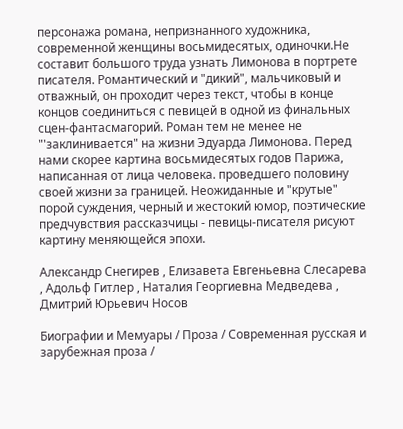персонажа романа, непризнанного художника, современной женщины восьмидесятых, одиночки.Не составит большого труда узнать Лимонова в портрете писателя. Романтический и "дикий", мальчиковый и отважный, он проходит через текст, чтобы в конце концов соединиться с певицей в одной из финальных сцен-фантасмагорий. Роман тем не менее не "'заклинивается" на жизни Эдуарда Лимонова. Перед нами скорее картина восьмидесятых годов Парижа, написанная от лица человека. проведшего половину своей жизни за границей. Неожиданные и "крутые" порой суждения, черный и жестокий юмор, поэтические предчувствия рассказчицы - певицы-писателя рисуют картину меняющейся эпохи.

Александр Снегирев , Елизавета Евгеньевна Слесарева , Адольф Гитлер , Наталия Георгиевна Медведева , Дмитрий Юрьевич Носов

Биографии и Мемуары / Проза / Современная русская и зарубежная проза /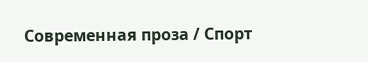Современная проза / Спорт